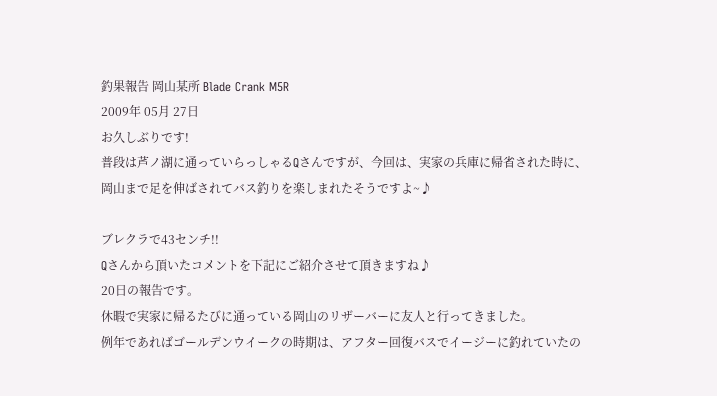釣果報告 岡山某所 Blade Crank M5R
2009年 05月 27日
お久しぶりです!
普段は芦ノ湖に通っていらっしゃるQさんですが、今回は、実家の兵庫に帰省された時に、岡山まで足を伸ばされてバス釣りを楽しまれたそうですよ~♪

ブレクラで43センチ!!
Qさんから頂いたコメントを下記にご紹介させて頂きますね♪
20日の報告です。
休暇で実家に帰るたびに通っている岡山のリザーバーに友人と行ってきました。
例年であればゴールデンウイークの時期は、アフター回復バスでイージーに釣れていたの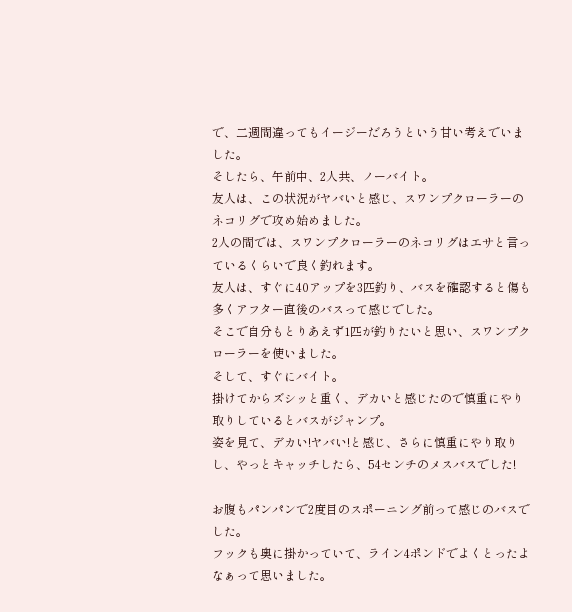で、二週間違ってもイージーだろうという甘い考えでいました。
そしたら、午前中、2人共、ノーバイト。
友人は、この状況がヤバいと感じ、スワンプクローラーのネコリグで攻め始めました。
2人の間では、スワンプクローラーのネコリグはエサと言っているくらいで良く釣れます。
友人は、すぐに40アップを3匹釣り、バスを確認すると傷も多くアフター直後のバスって感じでした。
そこで自分もとりあえず1匹が釣りたいと思い、スワンプクローラーを使いました。
そして、すぐにバイト。
掛けてからズシッと重く、デカいと感じたので慎重にやり取りしているとバスがジャンプ。
姿を見て、デカい!ヤバい!と感じ、さらに慎重にやり取りし、やっとキャッチしたら、54センチのメスバスでした!

お腹もパンパンで2度目のスポーニング前って感じのバスでした。
フックも奥に掛かっていて、ライン4ポンドでよくとったよなぁって思いました。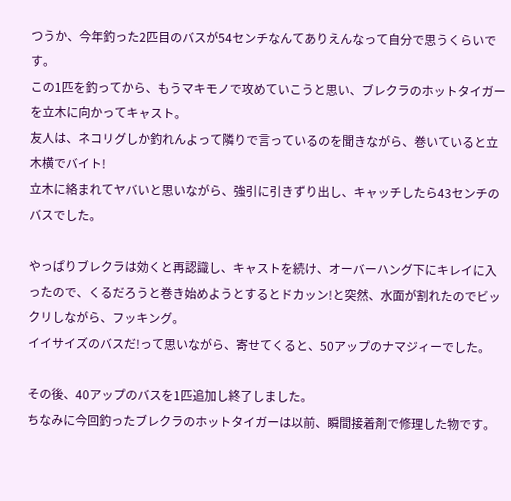つうか、今年釣った2匹目のバスが54センチなんてありえんなって自分で思うくらいです。
この1匹を釣ってから、もうマキモノで攻めていこうと思い、ブレクラのホットタイガーを立木に向かってキャスト。
友人は、ネコリグしか釣れんよって隣りで言っているのを聞きながら、巻いていると立木横でバイト!
立木に絡まれてヤバいと思いながら、強引に引きずり出し、キャッチしたら43センチのバスでした。

やっぱりブレクラは効くと再認識し、キャストを続け、オーバーハング下にキレイに入ったので、くるだろうと巻き始めようとするとドカッン!と突然、水面が割れたのでビックリしながら、フッキング。
イイサイズのバスだ!って思いながら、寄せてくると、50アップのナマジィーでした。

その後、40アップのバスを1匹追加し終了しました。
ちなみに今回釣ったブレクラのホットタイガーは以前、瞬間接着剤で修理した物です。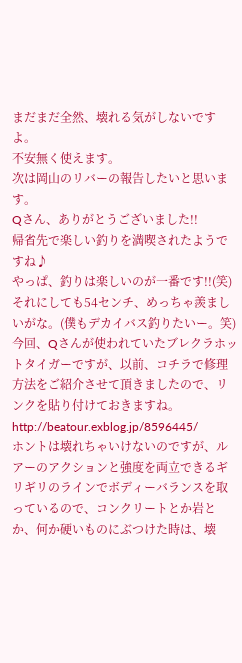まだまだ全然、壊れる気がしないですよ。
不安無く使えます。
次は岡山のリバーの報告したいと思います。
Qさん、ありがとうございました!!
帰省先で楽しい釣りを満喫されたようですね♪
やっぱ、釣りは楽しいのが一番です!!(笑)
それにしても54センチ、めっちゃ羨ましいがな。(僕もデカイバス釣りたいー。笑)
今回、Qさんが使われていたブレクラホットタイガーですが、以前、コチラで修理方法をご紹介させて頂きましたので、リンクを貼り付けておきますね。
http://beatour.exblog.jp/8596445/
ホントは壊れちゃいけないのですが、ルアーのアクションと強度を両立できるギリギリのラインでボディーバランスを取っているので、コンクリートとか岩とか、何か硬いものにぶつけた時は、壊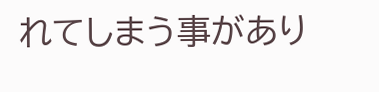れてしまう事があり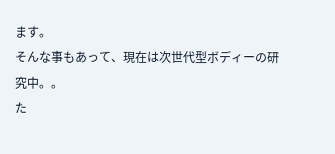ます。
そんな事もあって、現在は次世代型ボディーの研究中。。
た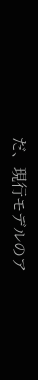だ、現行モデルのア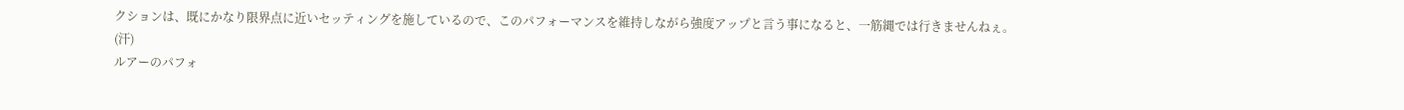クションは、既にかなり限界点に近いセッティングを施しているので、このパフォーマンスを維持しながら強度アップと言う事になると、一筋縄では行きませんねぇ。(汗)
ルアーのパフォ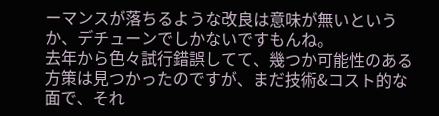ーマンスが落ちるような改良は意味が無いというか、デチューンでしかないですもんね。
去年から色々試行錯誤してて、幾つか可能性のある方策は見つかったのですが、まだ技術&コスト的な面で、それ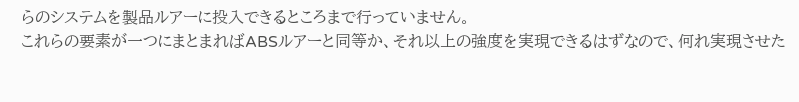らのシステムを製品ルアーに投入できるところまで行っていません。
これらの要素が一つにまとまればABSルアーと同等か、それ以上の強度を実現できるはずなので、何れ実現させた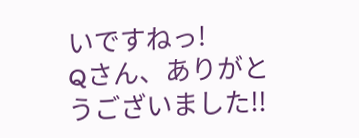いですねっ!
Qさん、ありがとうございました!!